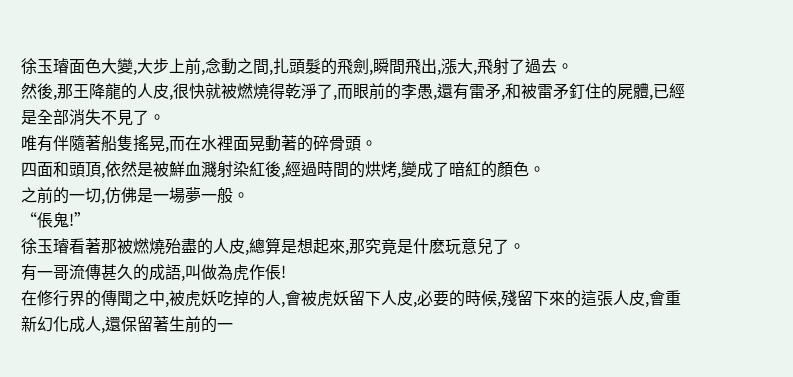徐玉璿面色大變,大步上前,念動之間,扎頭髮的飛劍,瞬間飛出,漲大,飛射了過去。
然後,那王降龍的人皮,很快就被燃燒得乾淨了,而眼前的李愚,還有雷矛,和被雷矛釘住的屍體,已經是全部消失不見了。
唯有伴隨著船隻搖晃,而在水裡面晃動著的碎骨頭。
四面和頭頂,依然是被鮮血濺射染紅後,經過時間的烘烤,變成了暗紅的顏色。
之前的一切,仿佛是一場夢一般。
“倀鬼!”
徐玉璿看著那被燃燒殆盡的人皮,總算是想起來,那究竟是什麽玩意兒了。
有一哥流傳甚久的成語,叫做為虎作倀!
在修行界的傳聞之中,被虎妖吃掉的人,會被虎妖留下人皮,必要的時候,殘留下來的這張人皮,會重新幻化成人,還保留著生前的一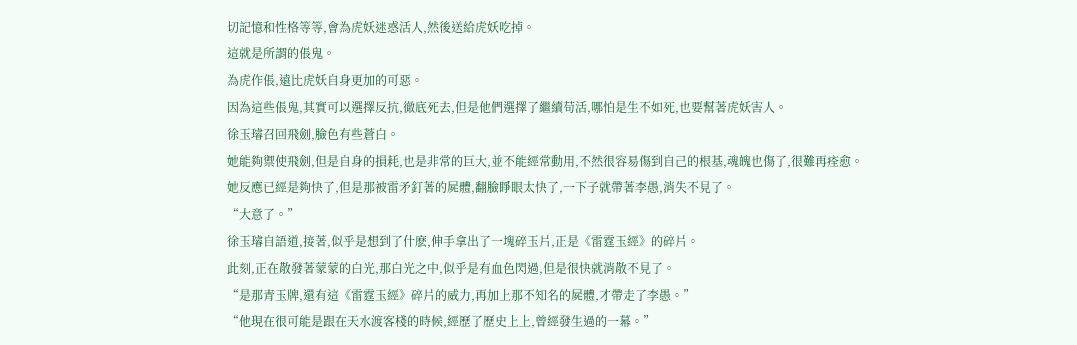切記憶和性格等等,會為虎妖迷惑活人,然後送給虎妖吃掉。
這就是所謂的倀鬼。
為虎作倀,遠比虎妖自身更加的可惡。
因為這些倀鬼,其實可以選擇反抗,徹底死去,但是他們選擇了繼續苟活,哪怕是生不如死,也要幫著虎妖害人。
徐玉璿召回飛劍,臉色有些蒼白。
她能夠禦使飛劍,但是自身的損耗,也是非常的巨大,並不能經常動用,不然很容易傷到自己的根基,魂魄也傷了,很難再痊愈。
她反應已經是夠快了,但是那被雷矛釘著的屍體,翻臉睜眼太快了,一下子就帶著李愚,消失不見了。
“大意了。”
徐玉璿自語道,接著,似乎是想到了什麽,伸手拿出了一塊碎玉片,正是《雷霆玉經》的碎片。
此刻,正在散發著蒙蒙的白光,那白光之中,似乎是有血色閃過,但是很快就消散不見了。
“是那青玉牌,還有這《雷霆玉經》碎片的威力,再加上那不知名的屍體,才帶走了李愚。”
“他現在很可能是跟在天水渡客棧的時候,經歷了歷史上上,曾經發生過的一幕。”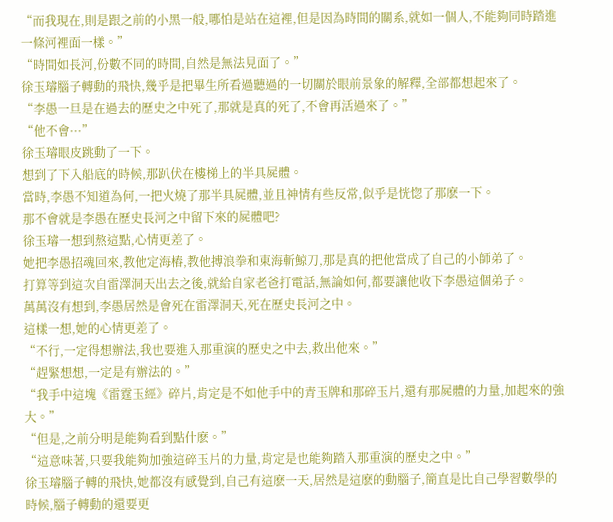“而我現在,則是跟之前的小黑一般,哪怕是站在這裡,但是因為時間的關系,就如一個人,不能夠同時踏進一條河裡面一樣。”
“時間如長河,份數不同的時間,自然是無法見面了。”
徐玉璿腦子轉動的飛快,幾乎是把畢生所看過聽過的一切關於眼前景象的解釋,全部都想起來了。
“李愚一旦是在過去的歷史之中死了,那就是真的死了,不會再活過來了。”
“他不會···”
徐玉璿眼皮跳動了一下。
想到了下入船底的時候,那趴伏在樓梯上的半具屍體。
當時,李愚不知道為何,一把火燒了那半具屍體,並且神情有些反常,似乎是恍惚了那麽一下。
那不會就是李愚在歷史長河之中留下來的屍體吧?
徐玉璿一想到熬這點,心情更差了。
她把李愚招魂回來,教他定海樁,教他搏浪拳和東海斬鯨刀,那是真的把他當成了自己的小師弟了。
打算等到這次自雷澤洞天出去之後,就給自家老爸打電話,無論如何,都要讓他收下李愚這個弟子。
萬萬沒有想到,李愚居然是會死在雷澤洞天,死在歷史長河之中。
這樣一想,她的心情更差了。
“不行,一定得想辦法,我也要進入那重演的歷史之中去,救出他來。”
“趕緊想想,一定是有辦法的。”
“我手中這塊《雷霆玉經》碎片,肯定是不如他手中的青玉牌和那碎玉片,還有那屍體的力量,加起來的強大。”
“但是,之前分明是能夠看到點什麽。”
“這意味著,只要我能夠加強這碎玉片的力量,肯定是也能夠踏入那重演的歷史之中。”
徐玉璿腦子轉的飛快,她都沒有感覺到,自己有這麽一天,居然是這麽的動腦子,簡直是比自己學習數學的時候,腦子轉動的還要更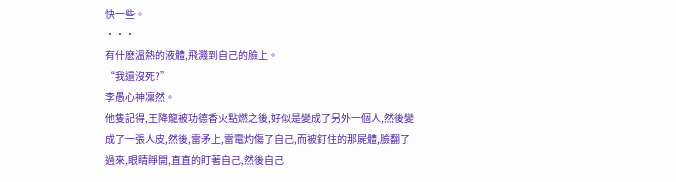快一些。
···
有什麽溫熱的液體,飛濺到自己的臉上。
“我還沒死?”
李愚心神凜然。
他隻記得,王降龍被功德香火點燃之後,好似是變成了另外一個人,然後變成了一張人皮,然後,雷矛上,雷電灼傷了自己,而被釘住的那屍體,臉翻了過來,眼睛睜開,直直的盯著自己,然後自己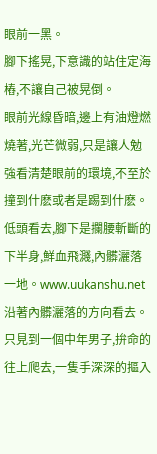眼前一黑。
腳下搖晃,下意識的站住定海樁,不讓自己被晃倒。
眼前光線昏暗,邊上有油燈燃燒著,光芒微弱,只是讓人勉強看清楚眼前的環境,不至於撞到什麽或者是踢到什麽。
低頭看去,腳下是攔腰斬斷的下半身,鮮血飛濺,內髒灑落一地。www.uukanshu.net
沿著內髒灑落的方向看去。
只見到一個中年男子,拚命的往上爬去,一隻手深深的摳入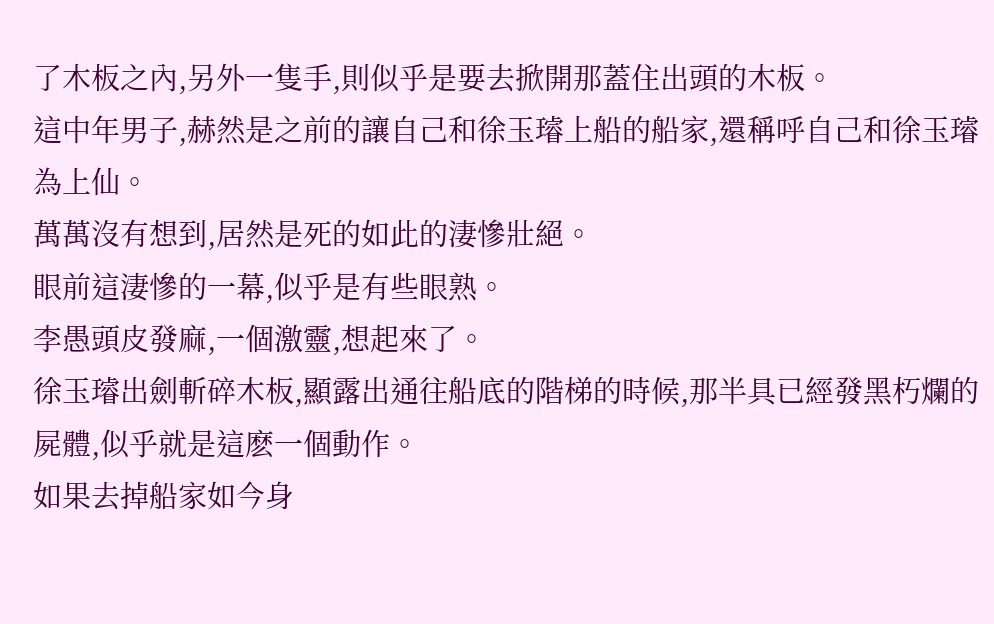了木板之內,另外一隻手,則似乎是要去掀開那蓋住出頭的木板。
這中年男子,赫然是之前的讓自己和徐玉璿上船的船家,還稱呼自己和徐玉璿為上仙。
萬萬沒有想到,居然是死的如此的淒慘壯絕。
眼前這淒慘的一幕,似乎是有些眼熟。
李愚頭皮發麻,一個激靈,想起來了。
徐玉璿出劍斬碎木板,顯露出通往船底的階梯的時候,那半具已經發黑朽爛的屍體,似乎就是這麽一個動作。
如果去掉船家如今身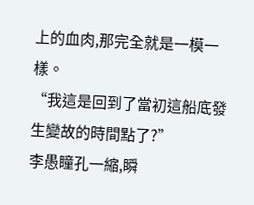上的血肉,那完全就是一模一樣。
“我這是回到了當初這船底發生變故的時間點了?”
李愚瞳孔一縮,瞬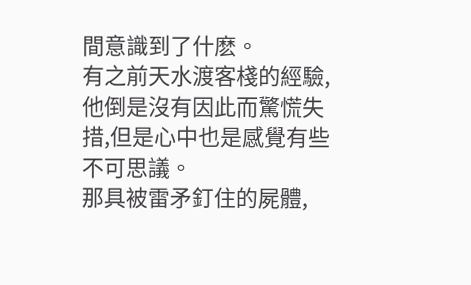間意識到了什麽。
有之前天水渡客棧的經驗,他倒是沒有因此而驚慌失措,但是心中也是感覺有些不可思議。
那具被雷矛釘住的屍體,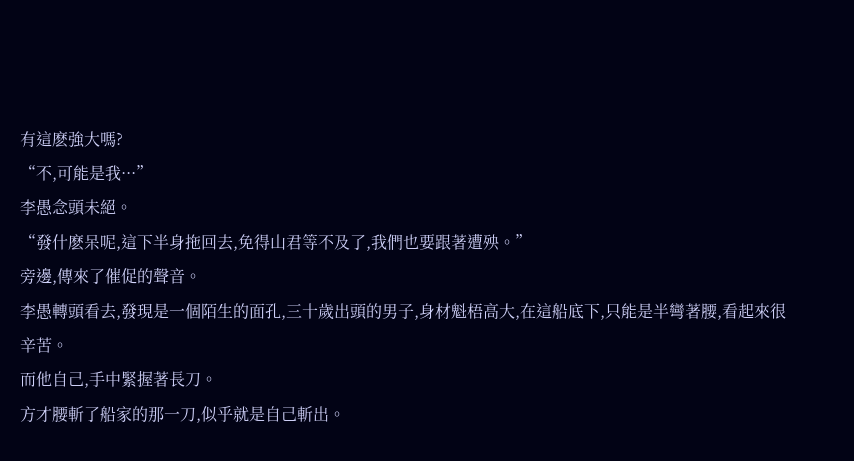有這麽強大嗎?
“不,可能是我···”
李愚念頭未絕。
“發什麽呆呢,這下半身拖回去,免得山君等不及了,我們也要跟著遭殃。”
旁邊,傳來了催促的聲音。
李愚轉頭看去,發現是一個陌生的面孔,三十歲出頭的男子,身材魁梧高大,在這船底下,只能是半彎著腰,看起來很辛苦。
而他自己,手中緊握著長刀。
方才腰斬了船家的那一刀,似乎就是自己斬出。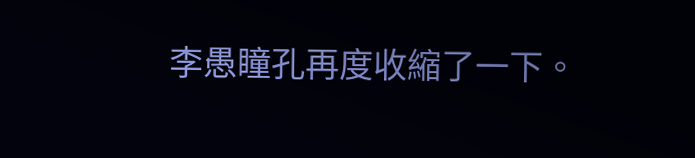李愚瞳孔再度收縮了一下。